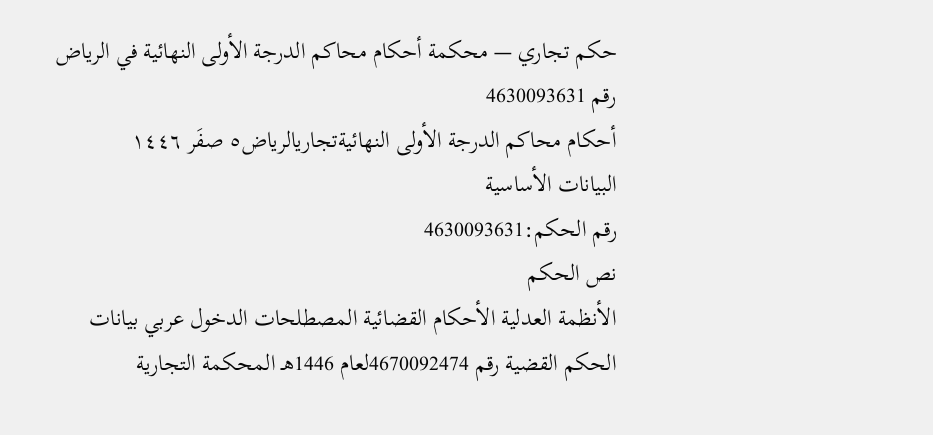حكم تجاري — محكمة أحكام محاكم الدرجة الأولى النهائية في الرياض رقم 4630093631
أحكام محاكم الدرجة الأولى النهائيةتجاريالرياض٥ صفَر ١٤٤٦
البيانات الأساسية
رقم الحكم:4630093631
نص الحكم
الأنظمة العدلية الأحكام القضائية المصطلحات الدخول عربي بيانات الحكم القضية رقم 4670092474لعام 1446هـ المحكمة التجارية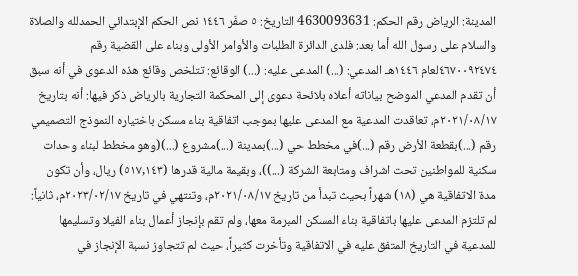المدينة: الرياض رقم الحكم: 4630093631 التاريخ: ٥ صفَر ١٤٤٦ نص الحكم الإبتدائي الحمدلله والصلاة والسلام على رسول الله أما بعد: فلدى الدائرة الطلبات والأوامر الأولى وبناء على القضية رقم ٤٦٧٠٠٩٢٤٧٤لعام ١٤٤٦هـ المدعي: (...) المدعى عليه: (...) الوقائع: تتلخص وقائع هذه الدعوى في أنه سبق أن تقدم المدعي الموضح بياناته أعلاه بلائحة دعوى إلى المحكمة التجارية بالرياض ذكر فيها: أنه بتاريخ ٢٠٢١/٠٨/١٧م، تعاقدت المدعية مع المدعى عليها بموجب اتفاقية بناء مسكن باختياره النموذج التصميمي رقم (...)بقطعة الأرض رقم (...)في مخطط حي (...)بمدينة (...)مشروع (...)(وهو مخطط لبناء وحدات سكنية للمواطنين تحت اشراف ومتابعة الشركة (...))، وبقيمة مالية قدرها (٥١٧,١٤٣) ريال، وأن تكون مدة الاتفاقية هي (١٨) شهراً بحيث تبدأ من تاريخ ٢٠٢١/٠٨/١٧م، وتنتهي في تاريخ ٢٠٢٣/٠٢/١٧م، ثانياً: لم تلتزم المدعى عليها باتفاقية بناء المسكن المبرمة معها، ولم تقم بإنجاز أعمال بناء الفيلا وتسليمها للمدعية في التاريخ المتفق عليه في الاتفاقية وتأخرت كثيراً، حيث لم تتجاوز نسبة الإنجاز في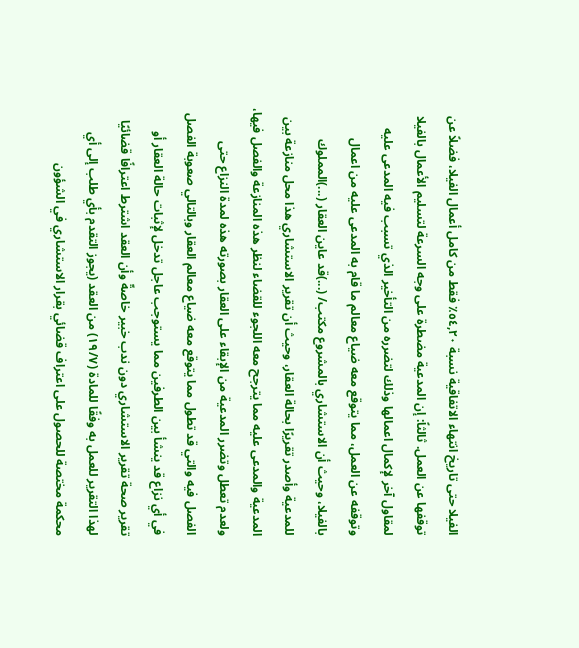الفيلا حتى تاريخ انتهاء الاتفاقية نسبة ٥٤,٢٠٪ فقط من كامل أعمال الفيلا، فضلاً عن توقفها عن العمل. ثالثاً: إن المدعية مضطرة على وجه السرعة لتسليم الأعمال بالفيلا لمقاول آخر لإكمال اعمالها وذلك لتضرره من التأخير الذي تسبب فيه المدعى عليه وتوقفه عن العمل، مما يتوقع معه ضياع معالم ما قام به المدعى عليه من اعمال بالفيلا، وحيث أن الاستشاري بالمشروع مكتب/ (...)قد عاين العقار (...)المملوك للمدعية وأصدر تقريرًا بحالة العقار، وحيث أن تقرير الاستشاري هذا محل منازعة بين المدعية والمدعى عليه مما يترجح معه اللجوء للقضاء لنظر هذه المنازعة والفصل فيها، ولعدم تعطل وتضرر المدعية من الإبقاء على العقار بصورته هذه لمدة النزاع حتى الفصل فيه والتي قد تطول مما يتوقع معه ضياع معالم العقار وبالتالي صعوبة الفصل في أي نزاع قد ينشأ بين الطرفين مما يستوجب عاجل تدخل لإثبات حالة العقار أو تقرير صحة تقرير الاستشاري دون ندب خبير خاصةّ وأن العقد اشترط اعترافًا قضائيًا لهذا التقرير للعمل به وفقًا للمادة (١٩/٧) من العقد (يجوز التقدم بأي طلب إلى أي محكمة مختصة للحصول على اعتراف قضائي بقرار الاستشاري في الشؤون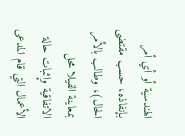الهندسية أو أي أمر بإنفاذه، حسب مقتضى الحال)، وطالب بالأمر بمعاينة الفيلا محل الاتفاقية وإثبات حالة الأعمال التي قام المدعى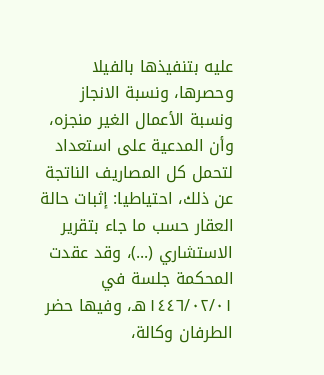عليه بتنفيذها بالفيلا وحصرها، ونسبة الانجاز ونسبة الأعمال الغير منجزه، وأن المدعية على استعداد لتحمل كل المصاريف الناتجة عن ذلك، احتياطيا: إثبات حالة العقار حسب ما جاء بتقرير الاستشاري (...)، وقد عقدت المحكمة جلسة في ١٤٤٦/٠٢/٠١هـ، وفيها حضر الطرفان وكالة،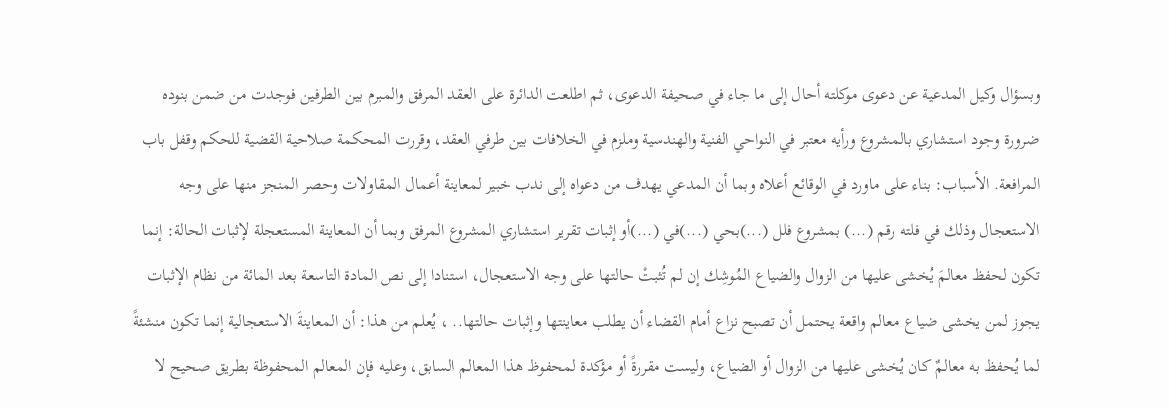وبسؤال وكيل المدعية عن دعوى موكلته أحال إلى ما جاء في صحيفة الدعوى، ثم اطلعت الدائرة على العقد المرفق والمبرم بين الطرفين فوجدت من ضمن بنوده ضرورة وجود استشاري بالمشروع ورأيه معتبر في النواحي الفنية والهندسية وملزم في الخلافات بين طرفي العقد، وقررت المحكمة صلاحية القضية للحكم وقفل باب المرافعة. الأسباب: بناء على ماورد في الوقائع أعلاه وبما أن المدعي يهدف من دعواه إلى ندب خبير لمعاينة أعمال المقاولات وحصر المنجز منها على وجه الاستعجال وذلك في فلته رقم (...) بمشروع فلل (...)بحي (...)في (...)أو إثبات تقرير استشاري المشروع المرفق وبما أن المعاينة المستعجلة لإثبات الحالة: إنما تكون لحفظ معالمَ يُخشى عليها من الزوال والضياع المُوشِك إن لم تُثبتْ حالتها على وجه الاستعجال، استنادا إلى نص المادة التاسعة بعد المائة من نظام الإثبات يجوز لمن يخشى ضياع معالم واقعة يحتمل أن تصبح نزاع أمام القضاء أن يطلب معاينتها وإثبات حالتها.. ، يُعلم من هذا: أن المعاينةَ الاستعجالية إنما تكون منشئةً لما يُحفظ به معالمٌ كان يُخشى عليها من الزوال أو الضياع، وليست مقررةً أو مؤكدة لمحفوظ هذا المعالم السابق، وعليه فإن المعالم المحفوظة بطريق صحيح لا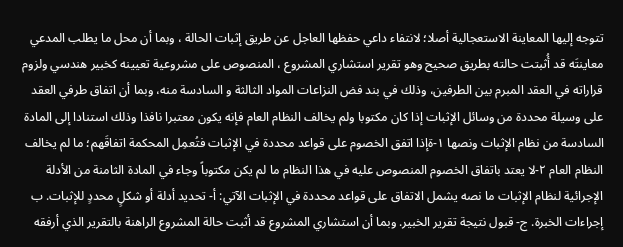تتوجه إليها المعاينة الاستعجالية أصلا؛ لانتفاء داعي حفظها العاجل عن طريق إثبات الحالة ، وبما أن محل ما يطلب المدعي معاينتَه قد أُثبتت حالته بطريق صحيح وهو تقرير استشاري المشروع ، المنصوص على مشروعية تعيينه كخبير هندسي ولزوم قراراته في العقد المبرم بين الطرفين، وذلك في بند فض النزاعات المواد الثالثة و السادسة منه، وبما أن اتفاق طرفي العقد على وسيلة محددة من وسائل الإثبات إذا كان مكتوبا ولم يخالف النظام العام فإنه يكون معتبرا نافذا وذلك استنادا إلى المادة السادسة من نظام الإثبات ونصها ١-ةإذا اتفق الخصوم على قواعد محددة في الإثبات فتُعمِل المحكمة اتفاقَهم؛ ما لم يخالف النظام العام ٢-لا يعتد باتفاق الخصوم المنصوص عليه في هذا النظام ما لم يكن مكتوباً وجاء في المادة الثامنة من الأدلة الإجرائية لنظام الإثبات ما نصه يشمل الاتفاق على قواعد محددة في الإثبات الآتي: أ- تحديد أدلة أو شكلٍ محددٍ للإثبات. ب إجراءات الخبرة. ج- قبول نتيجة تقرير الخبير. وبما أن استشاري المشروع قد أثبت حالة المشروع الراهنة بالتقرير الذي أرفقه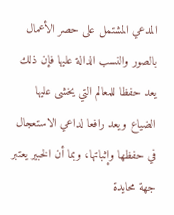المدعي المشتمل على حصر الأعمال بالصور والنسب الدالة عليها فإن ذلك يعد حفظا للمعالم التي يخشى عليها الضياع ويعد رافعا لداعي الاستعجال في حفظها وإثباتها، وبما أن الخبير يعتبر جهة محايدة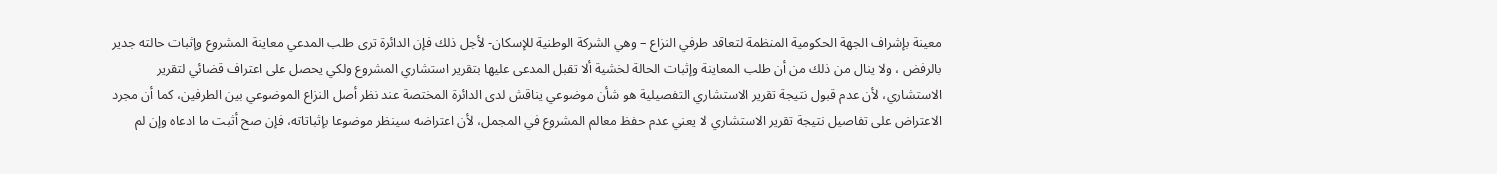معينة بإشراف الجهة الحكومية المنظمة لتعاقد طرفي النزاع – وهي الشركة الوطنية للإسكان- لأجل ذلك فإن الدائرة ترى طلب المدعي معاينة المشروع وإثبات حالته جدير بالرفض ، ولا ينال من ذلك من أن طلب المعاينة وإثبات الحالة لخشية ألا تقبل المدعى عليها بتقرير استشاري المشروع ولكي يحصل على اعتراف قضائي لتقرير الاستشاري، لأن عدم قبول نتيجة تقرير الاستشاري التفصيلية هو شأن موضوعي يناقش لدى الدائرة المختصة عند نظر أصل النزاع الموضوعي بين الطرفين، كما أن مجرد الاعتراض على تفاصيل نتيجة تقرير الاستشاري لا يعني عدم حفظ معالم المشروع في المجمل، لأن اعتراضه سينظر موضوعا بإثباتاته، فإن صح أثبت ما ادعاه وإن لم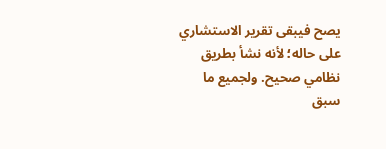يصح فيبقى تقرير الاستشاري على حاله؛ لأنه نشأ بطريق نظامي صحيح. ولجميع ما سبق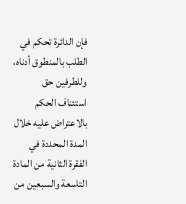فإن الدائرة تحكم في الطلب بالمنطوق أدناه، وللطرفين حق استئناف الحكم بالاعتراض عليه خلال المدة المحددة في الفقرة الثانية من المادة التاسعة والسبعين من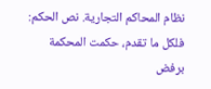نظام المحاكم التجارية. نص الحكم: فلكل ما تقدم، حكمت المحكمة برفض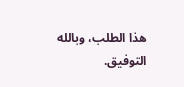هذا الطلب، وبالله التوفيق.